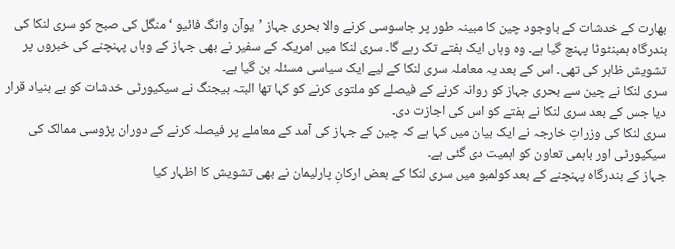بھارت کے خدشات کے باوجود چین کا مبینہ طور پر جاسوسی کرنے والا بحری جہاز ’یوآن وانگ فائیو ‘ منگل کی صبح کو سری لنکا کی بندرگاہ ہمبنٹوٹا پہنچ گیا ہے۔ وہ وہاں ایک ہفتے تک رہے گا۔ سری لنکا میں امریکہ کے سفیر نے بھی جہاز کے وہاں پہنچنے کی خبروں پر تشویش ظاہر کی تھی۔ اس کے بعد یہ معاملہ سری لنکا کے لیے ایک سیاسی مسئلہ بن گیا ہے۔
سری لنکا نے چین سے بحری جہاز کو روانہ کرنے کے فیصلے کو ملتوی کرنے کو کہا تھا البتہ بیجنگ نے سیکیورٹی خدشات کو بے بنیاد قرار دیا جس کے بعد سری لنکا نے ہفتے کو اس کی اجازت دی۔
سری لنکا کی وزراتِ خارجہ نے ایک بیان میں کہا ہے کہ چین کے جہاز کی آمد کے معاملے پر فیصلہ کرنے کے دوران پڑوسی ممالک کی سیکیورٹی اور باہمی تعاون کو اہمیت دی گئی ہے۔
جہاز کے بندرگاہ پہنچنے کے بعد کولمبو میں سری لنکا کے بعض ارکانِ پارلیمان نے بھی تشویش کا اظہار کیا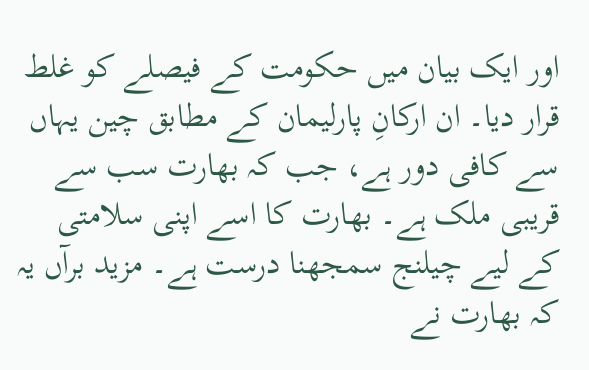اور ایک بیان میں حکومت کے فیصلے کو غلط قرار دیا۔ ان ارکانِ پارلیمان کے مطابق چین یہاں سے کافی دور ہے، جب کہ بھارت سب سے قریبی ملک ہے۔ بھارت کا اسے اپنی سلامتی کے لیے چیلنج سمجھنا درست ہے۔ مزید برآں یہ کہ بھارت نے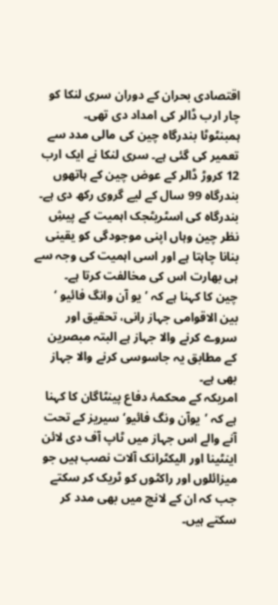اقتصادی بحران کے دوران سری لنکا کو چار ارب ڈالر کی امداد دی تھی۔
ہمبنٹوٹا بندرگاہ چین کی مالی مدد سے تعمیر کی گئی ہے۔ سری لنکا نے ایک ارب 12 کروڑ ڈالر کے عوض چین کے ہاتھوں بندرگاہ 99 سال کے لیے گروی رکھ دی ہے۔ بندرگاہ کی اسٹریٹجک اہمیت کے پیشِ نظر چین وہاں اپنی موجودگی کو یقینی بنانا چاہتا ہے اور اسی اہمیت کی وجہ سے ہی بھارت اس کی مخالفت کرتا ہے۔
چین کا کہنا ہے کہ ’یو آن وانگ فائیو ‘ بین الاقوامی جہاز رانی، تحقیق اور سروے کرنے والا جہاز ہے البتہ مبصرین کے مطابق یہ جاسوسی کرنے والا جہاز بھی ہے۔
امریکہ کے محکمۂ دفاع پینٹاگان کا کہنا ہے کہ ’یوآن ونگ فائیو‘ سیریز کے تحت آنے والے اس جہاز میں ٹاپ آف دی لائن اینٹینا اور الیکٹرانک آلات نصب ہیں جو میزائلوں اور راکٹوں کو ٹریک کر سکتے جب کہ ان کے لانچ میں بھی مدد کر سکتے ہیں۔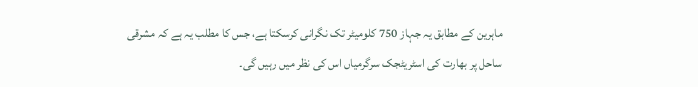ماہرین کے مطابق یہ جہاز 750 کلومیٹر تک نگرانی کرسکتا ہے، جس کا مطلب یہ ہے کہ مشرقی ساحل پر بھارت کی اسٹریٹجک سرگرمیاں اس کی نظر میں رہیں گی۔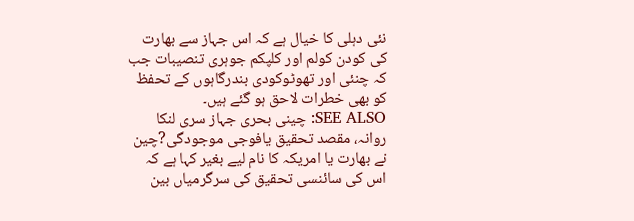نئی دہلی کا خیال ہے کہ اس جہاز سے بھارت کی کودن کولم اور کلپکم جوہری تنصیبات جب کہ چنئی اور تھوٹوکودی بندرگاہوں کے تحفظ کو بھی خطرات لاحق ہو گئے ہیں۔
SEE ALSO: چینی بحری جہاز سری لنکا روانہ، مقصد تحقیق یافوجی موجودگی?چین نے بھارت یا امریکہ کا نام لیے بغیر کہا ہے کہ اس کی سائنسی تحقیق کی سرگرمیاں بین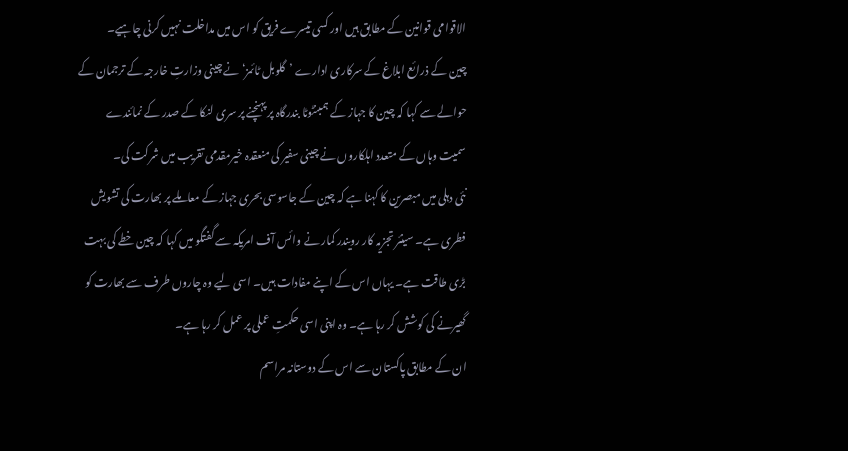الاقوامی قوانین کے مطابق ہیں اور کسی تیسرے فریق کو اس میں مداخلت نہیں کرنی چاہیے۔
چین کے ذرائع ابلاغ کے سرکاری ادارے ’گلوبل ٹائمز‘ نے چینی وزارتِ خارجہ کے ترجمان کے حوالے سے کہا کہ چین کا جہاز کے ہمبنٹوٹا بندرگاہ پر پہنچنے پر سری لنکا کے صدر کے نمائندے سمیت وہاں کے متعدد اہلکاروں نے چینی سفیر کی منعقدہ خیرمقدمی تقریب میں شرکت کی۔
نئی دہلی میں مبصرین کا کہنا ہے کہ چین کے جاسوسی بحری جہاز کے معاملے پر بھارت کی تشویش فطری ہے۔ سینئر تجزیہ کار رویندر کمار نے وائس آف امریکہ سے گفتگو میں کہا کہ چین خطے کی بہت بڑی طاقت ہے۔ یہاں اس کے اپنے مفادات ہیں۔ اسی لیے وہ چاروں طرف سے بھارت کو گھیرنے کی کوشش کر رہا ہے۔ وہ اپنی اسی حکمتِ عملی پر عمل کر رہا ہے۔
ان کے مطابق پاکستان سے اس کے دوستانہ مراسم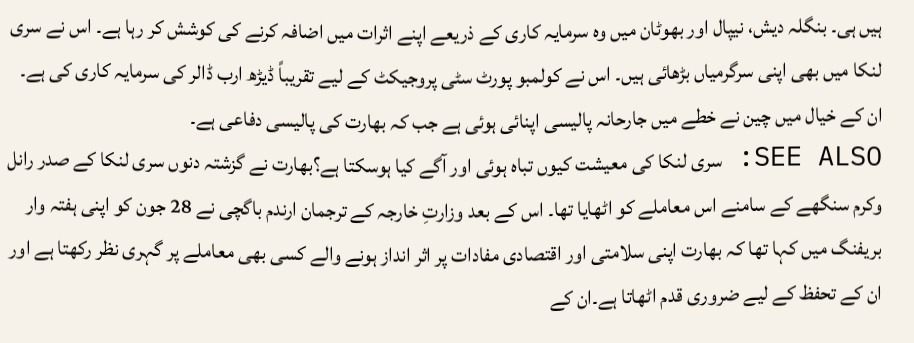ہیں ہی۔ بنگلہ دیش، نیپال اور بھوٹان میں وہ سرمایہ کاری کے ذریعے اپنے اثرات میں اضافہ کرنے کی کوشش کر رہا ہے۔ اس نے سری لنکا میں بھی اپنی سرگرمیاں بڑھائی ہیں۔ اس نے کولمبو پورٹ سٹی پروجیکٹ کے لیے تقریباً ڈیڑھ ارب ڈالر کی سرمایہ کاری کی ہے۔
ان کے خیال میں چین نے خطے میں جارحانہ پالیسی اپنائی ہوئی ہے جب کہ بھارت کی پالیسی دفاعی ہے۔
SEE ALSO: سری لنکا کی معیشت کیوں تباہ ہوئی اور آگے کیا ہوسکتا ہے؟بھارت نے گزشتہ دنوں سری لنکا کے صدر رانل وکرم سنگھے کے سامنے اس معاملے کو اٹھایا تھا۔ اس کے بعد وزارتِ خارجہ کے ترجمان ارندم باگچی نے 28 جون کو اپنی ہفتہ وار بریفنگ میں کہا تھا کہ بھارت اپنی سلامتی اور اقتصادی مفادات پر اثر انداز ہونے والے کسی بھی معاملے پر گہری نظر رکھتا ہے اور ان کے تحفظ کے لیے ضروری قدم اٹھاتا ہے۔ان کے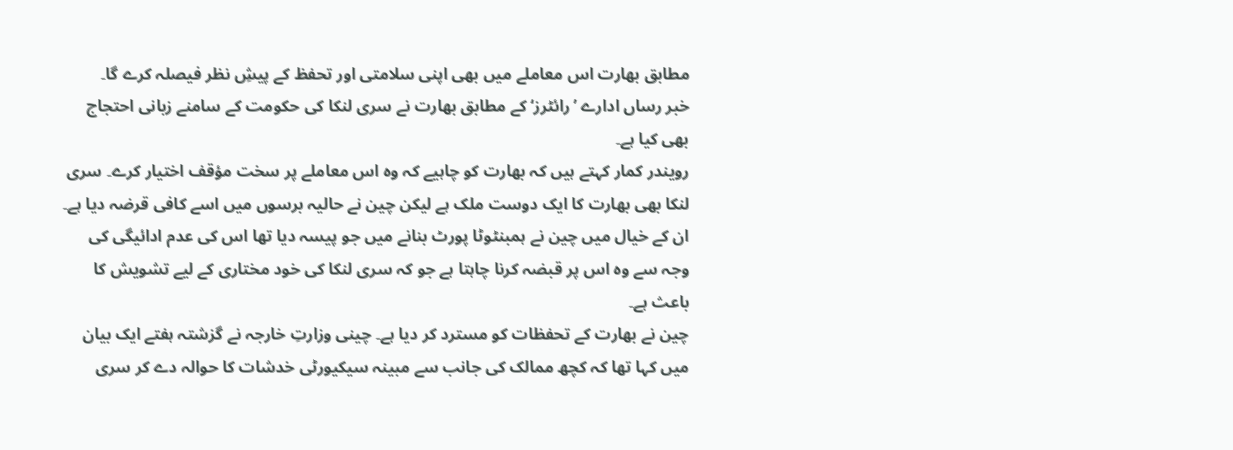مطابق بھارت اس معاملے میں بھی اپنی سلامتی اور تحفظ کے پیشِ نظر فیصلہ کرے گا۔
خبر رساں ادارے ’رائٹرز‘ کے مطابق بھارت نے سری لنکا کی حکومت کے سامنے زبانی احتجاج بھی کیا ہے۔
رویندر کمار کہتے ہیں کہ بھارت کو چاہیے کہ وہ اس معاملے پر سخت مؤقف اختیار کرے۔ سری لنکا بھی بھارت کا ایک دوست ملک ہے لیکن چین نے حالیہ برسوں میں اسے کافی قرضہ دیا ہے۔ ان کے خیال میں چین نے ہمبنٹوٹا پورٹ بنانے میں جو پیسہ دیا تھا اس کی عدم ادائیگی کی وجہ سے وہ اس پر قبضہ کرنا چاہتا ہے جو کہ سری لنکا کی خود مختاری کے لیے تشویش کا باعث ہے۔
چین نے بھارت کے تحفظات کو مسترد کر دیا ہے۔ چینی وزارتِ خارجہ نے گزشتہ ہفتے ایک بیان میں کہا تھا کہ کچھ ممالک کی جانب سے مبینہ سیکیورٹی خدشات کا حوالہ دے کر سری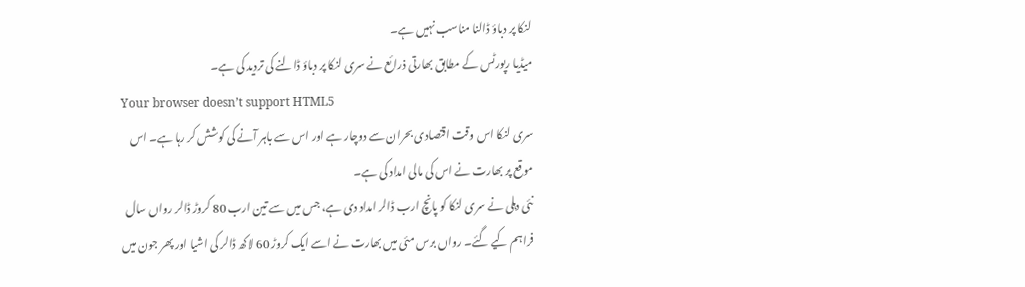لنکا پر دباؤ ڈالنا مناسب نہیں ہے۔
میڈیا رپورٹس کے مطابق بھارتی ذرائع نے سری لنکا پر دباؤ ڈالنے کی تردید کی ہے۔
Your browser doesn’t support HTML5
سری لنکا اس وقت اقتصادی بحران سے دوچار ہے اور اس سے باہر آنے کی کوشش کر رہا ہے۔ اس موقع پر بھارت نے اس کی مالی امداد کی ہے۔
نئی دہلی نے سری لنکا کو پانچ ارب ڈالر امداد دی ہے، جس میں سے تین ارب 80 کروڑ ڈالر رواں سال فراہم کیے گئے۔ رواں برس مئی میں بھارت نے اسے ایک کروڑ 60 لاکھ ڈالر کی اشیا اور پھر جون میں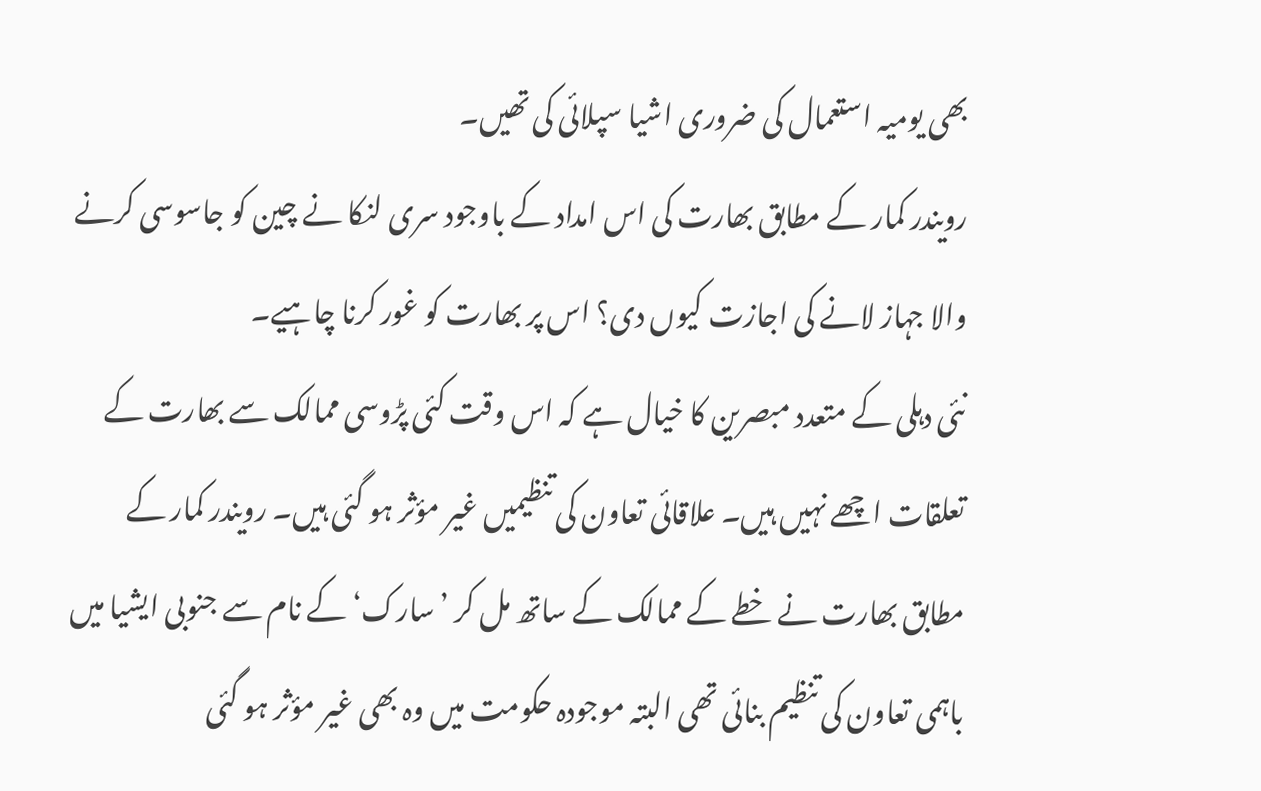بھی یومیہ استعمال کی ضروری اشیا سپلائی کی تھیں۔
رویندر کمار کے مطابق بھارت کی اس امداد کے باوجود سری لنکا نے چین کو جاسوسی کرنے والا جہاز لانے کی اجازت کیوں دی؟ اس پر بھارت کو غور کرنا چاہیے۔
نئی دہلی کے متعدد مبصرین کا خیال ہے کہ اس وقت کئی پڑوسی ممالک سے بھارت کے تعلقات اچھے نہیں ہیں۔ علاقائی تعاون کی تنظیمیں غیر مؤثر ہو گئی ہیں۔ رویندر کمار کے مطابق بھارت نے خطے کے ممالک کے ساتھ مل کر ’سارک‘ کے نام سے جنوبی ایشیا میں باہمی تعاون کی تنظیم بنائی تھی البتہ موجودہ حکومت میں وہ بھی غیر مؤثر ہو گئی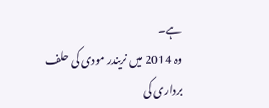ہے۔
وہ 2014 میں نریندر مودی کی حلف برداری کی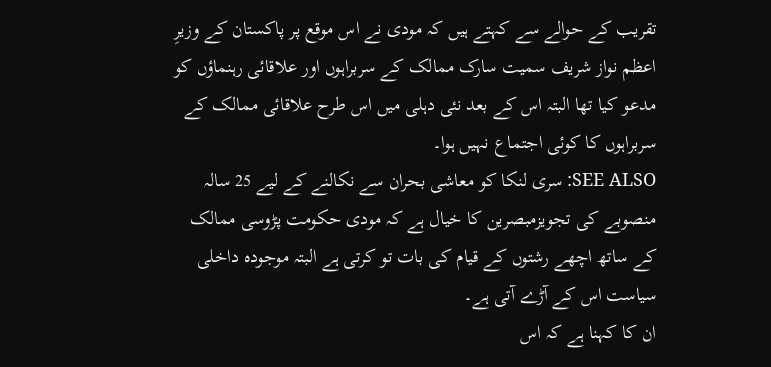تقریب کے حوالے سے کہتے ہیں کہ مودی نے اس موقع پر پاکستان کے وزیرِ اعظم نواز شریف سمیت سارک ممالک کے سربراہوں اور علاقائی رہنماؤں کو مدعو کیا تھا البتہ اس کے بعد نئی دہلی میں اس طرح علاقائی ممالک کے سربراہوں کا کوئی اجتماع نہیں ہوا۔
SEE ALSO: سری لنکا کو معاشی بحران سے نکالنے کے لیے 25 سالہ منصوبے کی تجویزمبصرین کا خیال ہے کہ مودی حکومت پڑوسی ممالک کے ساتھ اچھے رشتوں کے قیام کی بات تو کرتی ہے البتہ موجودہ داخلی سیاست اس کے آڑے آتی ہے۔
ان کا کہنا ہے کہ اس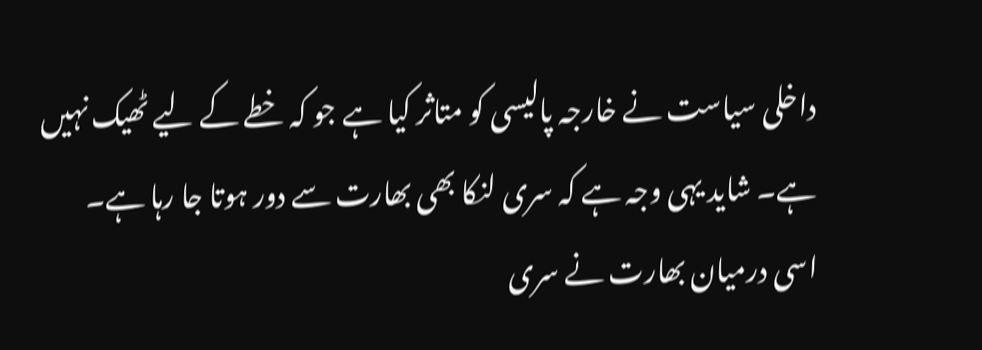داخلی سیاست نے خارجہ پالیسی کو متاثر کیا ہے جو کہ خطے کے لیے ٹھیک نہیں ہے۔ شاید یہی وجہ ہے کہ سری لنکا بھی بھارت سے دور ہوتا جا رہا ہے۔
اسی درمیان بھارت نے سری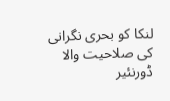لنکا کو بحری نگرانی کی صلاحیت والا ڈورنئیر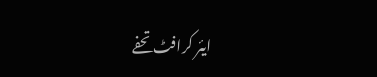ایئر کرافٹ تحفے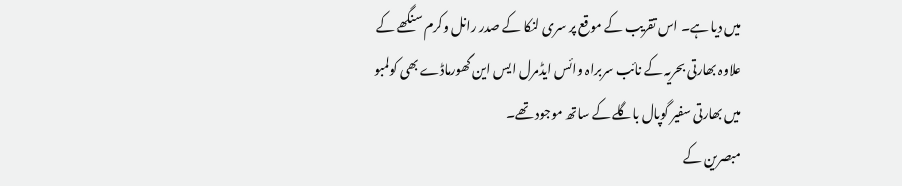میں دیا ہے۔ اس تقریب کے موقع پر سری لنکا کے صدر رانل وکرم سنگھے کے علاوہ بھارتی بحریہ کے نائب سربراہ وائس ایڈمرل ایس این گھورماڈے بھی کولمبو میں بھارتی سفیر گوپال باگلے کے ساتھ موجود تھے۔
مبصرین کے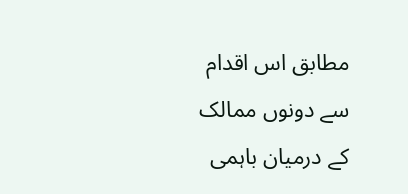مطابق اس اقدام سے دونوں ممالک کے درمیان باہمی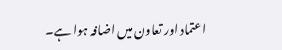اعتماد اور تعاون میں اضافہ ہوا ہے۔